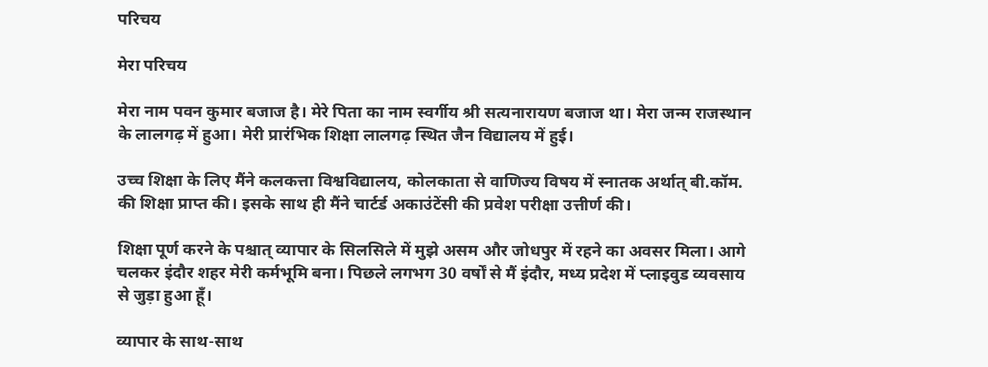परिचय

मेरा परिचय

मेरा नाम पवन कुमार बजाज है। मेरे पिता का नाम स्वर्गीय श्री सत्यनारायण बजाज था। मेरा जन्म राजस्थान के लालगढ़ में हुआ। मेरी प्रारंभिक शिक्षा लालगढ़ स्थित जैन विद्यालय में हुई।

उच्च शिक्षा के लिए मैंने कलकत्ता विश्वविद्यालय, कोलकाता से वाणिज्य विषय में स्नातक अर्थात् बी.कॉम. की शिक्षा प्राप्त की। इसके साथ ही मैंने चार्टर्ड अकाउंटेंसी की प्रवेश परीक्षा उत्तीर्ण की।

शिक्षा पूर्ण करने के पश्चात् व्यापार के सिलसिले में मुझे असम और जोधपुर में रहने का अवसर मिला। आगे चलकर इंदौर शहर मेरी कर्मभूमि बना। पिछले लगभग 30 वर्षों से मैं इंदौर, मध्य प्रदेश में प्लाइवुड व्यवसाय से जुड़ा हुआ हूँ।

व्यापार के साथ-साथ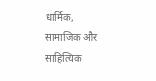धार्मिक, सामाजिक और साहित्यिक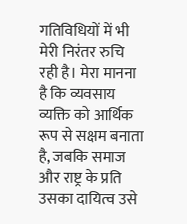गतिविधियों में भी मेरी निरंतर रुचि रही है। मेरा मानना है कि व्यवसाय व्यक्ति को आर्थिक रूप से सक्षम बनाता है, जबकि समाज और राष्ट्र के प्रति उसका दायित्व उसे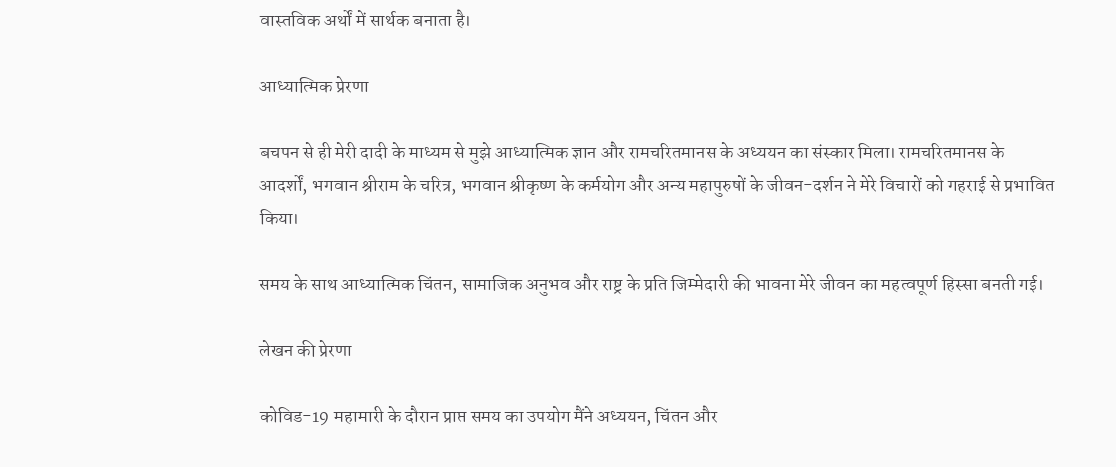वास्तविक अर्थों में सार्थक बनाता है।

आध्यात्मिक प्रेरणा

बचपन से ही मेरी दादी के माध्यम से मुझे आध्यात्मिक ज्ञान और रामचरितमानस के अध्ययन का संस्कार मिला। रामचरितमानस के आदर्शों, भगवान श्रीराम के चरित्र, भगवान श्रीकृष्ण के कर्मयोग और अन्य महापुरुषों के जीवन-दर्शन ने मेरे विचारों को गहराई से प्रभावित किया।

समय के साथ आध्यात्मिक चिंतन, सामाजिक अनुभव और राष्ट्र के प्रति जिम्मेदारी की भावना मेरे जीवन का महत्वपूर्ण हिस्सा बनती गई।

लेखन की प्रेरणा

कोविड-19 महामारी के दौरान प्राप्त समय का उपयोग मैंने अध्ययन, चिंतन और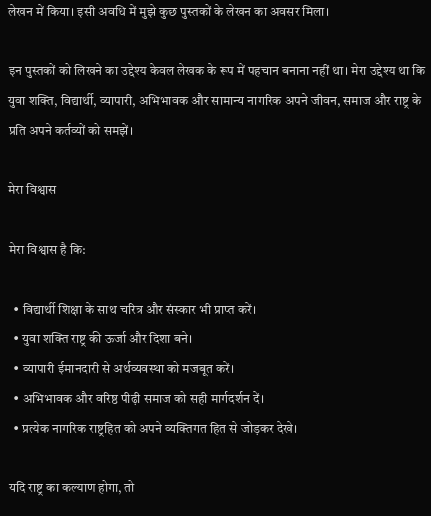लेखन में किया। इसी अवधि में मुझे कुछ पुस्तकों के लेखन का अवसर मिला।

इन पुस्तकों को लिखने का उद्देश्य केवल लेखक के रूप में पहचान बनाना नहीं था। मेरा उद्देश्य था कि युवा शक्ति, विद्यार्थी, व्यापारी, अभिभावक और सामान्य नागरिक अपने जीवन, समाज और राष्ट्र के प्रति अपने कर्तव्यों को समझें।

मेरा विश्वास

मेरा विश्वास है कि:

  • विद्यार्थी शिक्षा के साथ चरित्र और संस्कार भी प्राप्त करें।
  • युवा शक्ति राष्ट्र की ऊर्जा और दिशा बने।
  • व्यापारी ईमानदारी से अर्थव्यवस्था को मजबूत करें।
  • अभिभावक और वरिष्ठ पीढ़ी समाज को सही मार्गदर्शन दें।
  • प्रत्येक नागरिक राष्ट्रहित को अपने व्यक्तिगत हित से जोड़कर देखे।

यदि राष्ट्र का कल्याण होगा, तो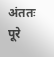अंततः पूरे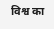विश्व का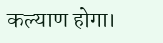कल्याण होगा।